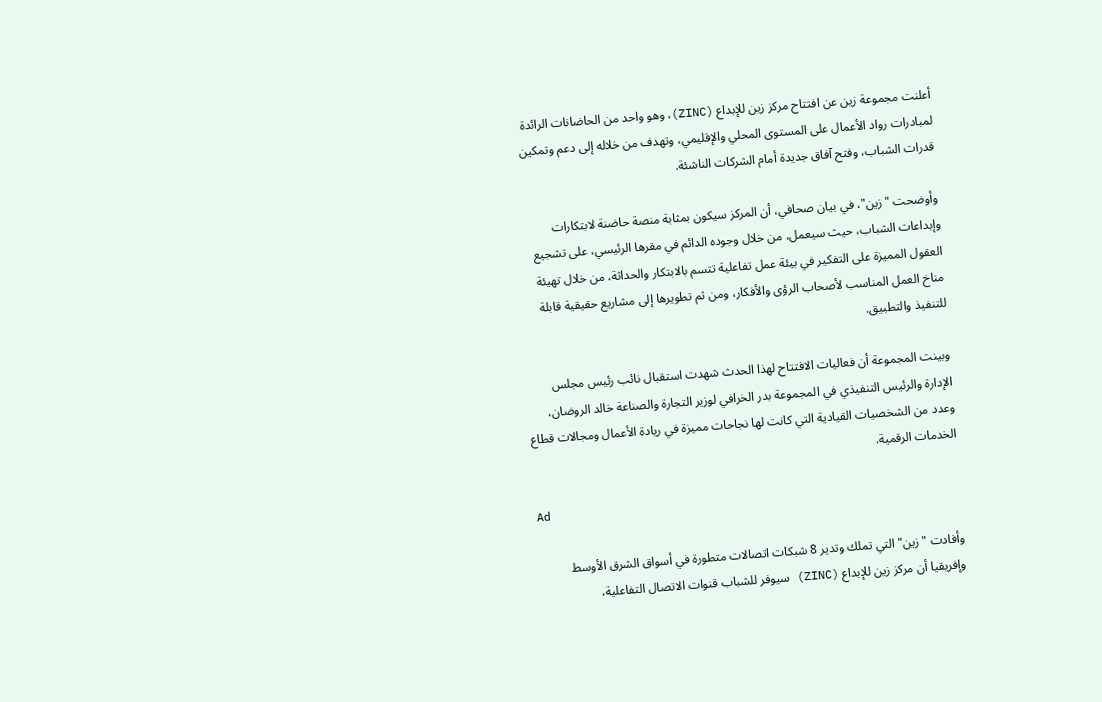أعلنت مجموعة زين عن افتتاح مركز زين للإبداع (ZINC)، وهو واحد من الحاضانات الرائدة لمبادرات رواد الأعمال على المستوى المحلي والإقليمي، وتهدف من خلاله إلى دعم وتمكين قدرات الشباب، وفتح آفاق جديدة أمام الشركات الناشئة.

وأوضحت "زين"، في بيان صحافي، أن المركز سيكون بمثابة منصة حاضنة لابتكارات وإبداعات الشباب، حيث سيعمل، من خلال وجوده الدائم في مقرها الرئيسي، على تشجيع العقول المميزة على التفكير في بيئة عمل تفاعلية تتسم بالابتكار والحداثة، من خلال تهيئة مناخ العمل المناسب لأصحاب الرؤى والأفكار، ومن ثم تطويرها إلى مشاريع حقيقية قابلة للتنفيذ والتطبيق.

وبينت المجموعة أن فعاليات الافتتاح لهذا الحدث شهدت استقبال نائب رئيس مجلس الإدارة والرئيس التنفيذي في المجموعة بدر الخرافي لوزير التجارة والصناعة خالد الروضان، وعدد من الشخصيات القيادية التي كانت لها نجاحات مميزة في ريادة الأعمال ومجالات قطاع الخدمات الرقمية.

Ad

وأفادت "زين" التي تملك وتدير 8 شبكات اتصالات متطورة في أسواق الشرق الأوسط وإفريقيا أن مركز زين للإبداع (ZINC) سيوفر للشباب قنوات الاتصال التفاعلية،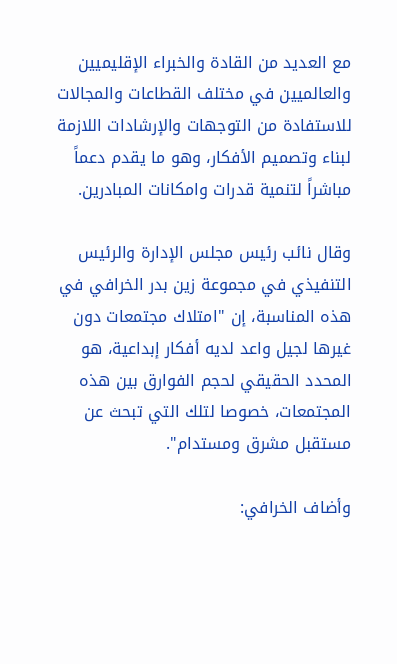مع العديد من القادة والخبراء الإقليميين والعالميين في مختلف القطاعات والمجالات للاستفادة من التوجهات والإرشادات اللازمة لبناء وتصميم الأفكار، وهو ما يقدم دعماً مباشراً لتنمية قدرات وامكانات المبادرين.

وقال نائب رئيس مجلس الإدارة والرئيس التنفيذي في مجموعة زين بدر الخرافي في هذه المناسبة، إن "امتلاك مجتمعات دون غيرها لجيل واعد لديه أفكار إبداعية، هو المحدد الحقيقي لحجم الفوارق بين هذه المجتمعات، خصوصا لتلك التي تبحث عن مستقبل مشرق ومستدام".

وأضاف الخرافي: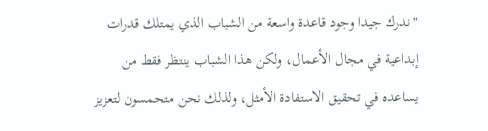"ندرك جيدا وجود قاعدة واسعة من الشباب الذي يمتلك قدرات إبداعية في مجال الأعمال، ولكن هذا الشباب ينتظر فقط من يساعده في تحقيق الاستفادة الأمثل، ولذلك نحن متحمسون لتعزيز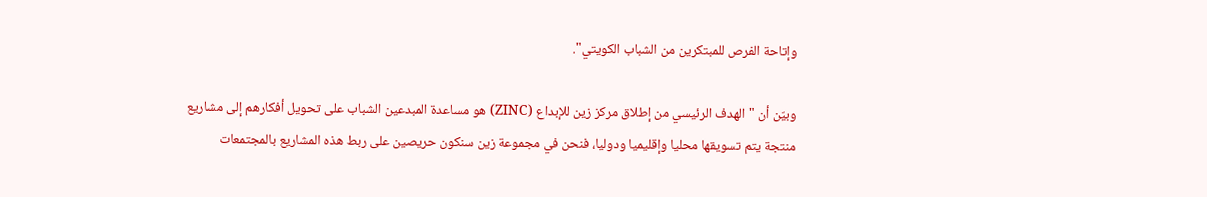وإتاحة الفرص للمبتكرين من الشباب الكويتي".

وبيّن أن "الهدف الرئيسي من إطلاق مركز زين للإبداع (ZINC) هو مساعدة المبدعين الشباب على تحويل أفكارهم إلى مشاريع منتجة يتم تسويقها محليا وإقليميا ودوليا، فنحن في مجموعة زين سنكون حريصين على ربط هذه المشاريع بالمجتمعات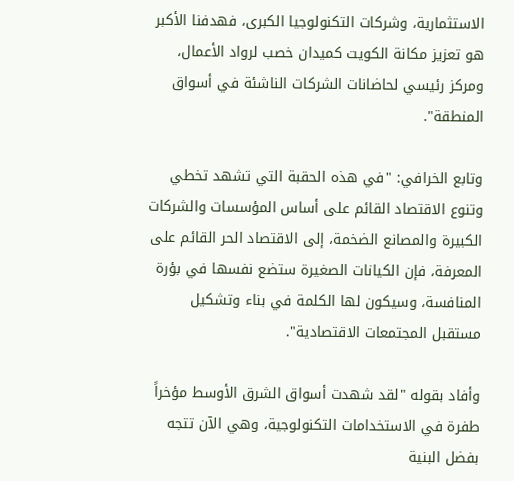الاستثمارية، وشركات التكنولوجيا الكبرى، فهدفنا الأكبر هو تعزيز مكانة الكويت كميدان خصب لرواد الأعمال، ومركز رئيسي لحاضانات الشركات الناشئة في أسواق المنطقة".

وتابع الخرافي: "في هذه الحقبة التي تشهد تخطي وتنوع الاقتصاد القائم على أساس المؤسسات والشركات الكبيرة والمصانع الضخمة، إلى الاقتصاد الحر القائم على المعرفة، فإن الكيانات الصغيرة ستضع نفسها في بؤرة المنافسة، وسيكون لها الكلمة في بناء وتشكيل مستقبل المجتمعات الاقتصادية".

وأفاد بقوله "لقد شهدت أسواق الشرق الأوسط مؤخراً طفرة في الاستخدامات التكنولوجية، وهي الآن تتجه بفضل البنية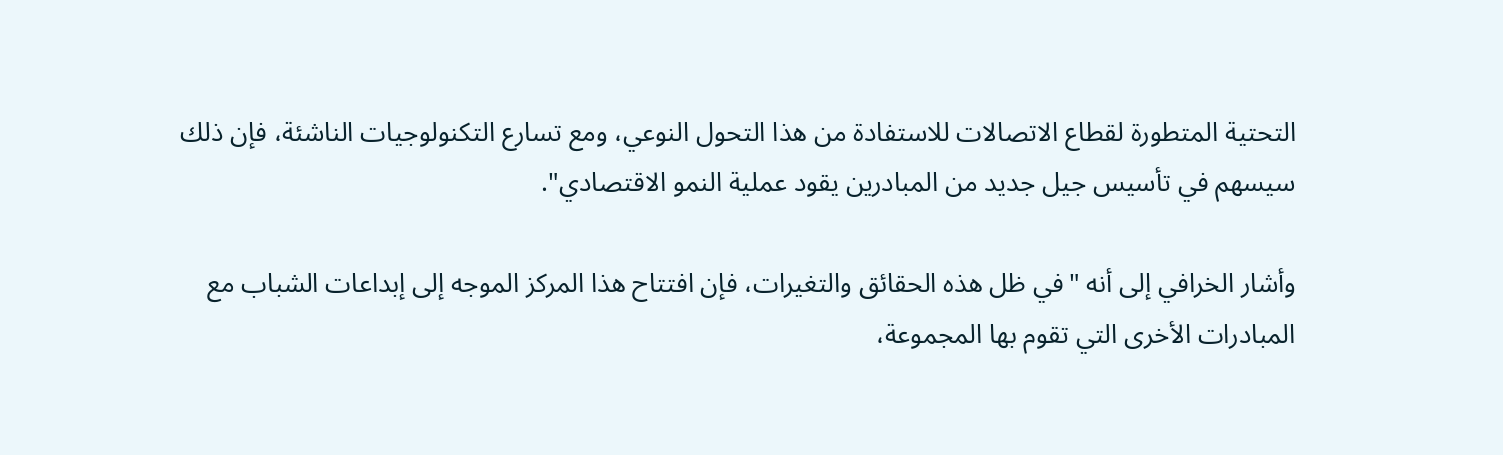التحتية المتطورة لقطاع الاتصالات للاستفادة من هذا التحول النوعي، ومع تسارع التكنولوجيات الناشئة، فإن ذلك سيسهم في تأسيس جيل جديد من المبادرين يقود عملية النمو الاقتصادي".

وأشار الخرافي إلى أنه "في ظل هذه الحقائق والتغيرات، فإن افتتاح هذا المركز الموجه إلى إبداعات الشباب مع المبادرات الأخرى التي تقوم بها المجموعة،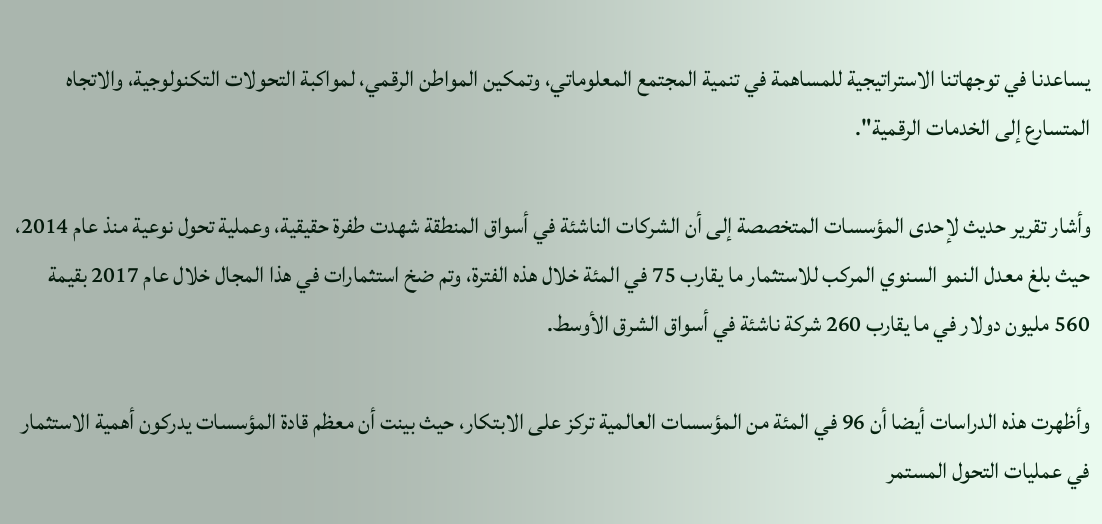يساعدنا في توجهاتنا الاستراتيجية للمساهمة في تنمية المجتمع المعلوماتي، وتمكين المواطن الرقمي، لمواكبة التحولات التكنولوجية، والاتجاه المتسارع إلى الخدمات الرقمية".

وأشار تقرير حديث لإحدى المؤسسات المتخصصة إلى أن الشركات الناشئة في أسواق المنطقة شهدت طفرة حقيقية، وعملية تحول نوعية منذ عام 2014، حيث بلغ معدل النمو السنوي المركب للاستثمار ما يقارب 75 في المئة خلال هذه الفترة، وتم ضخ استثمارات في هذا المجال خلال عام 2017 بقيمة 560 مليون دولار في ما يقارب 260 شركة ناشئة في أسواق الشرق الأوسط.

وأظهرت هذه الدراسات أيضا أن 96 في المئة من المؤسسات العالمية تركز على الابتكار، حيث بينت أن معظم قادة المؤسسات يدركون أهمية الاستثمار في عمليات التحول المستمر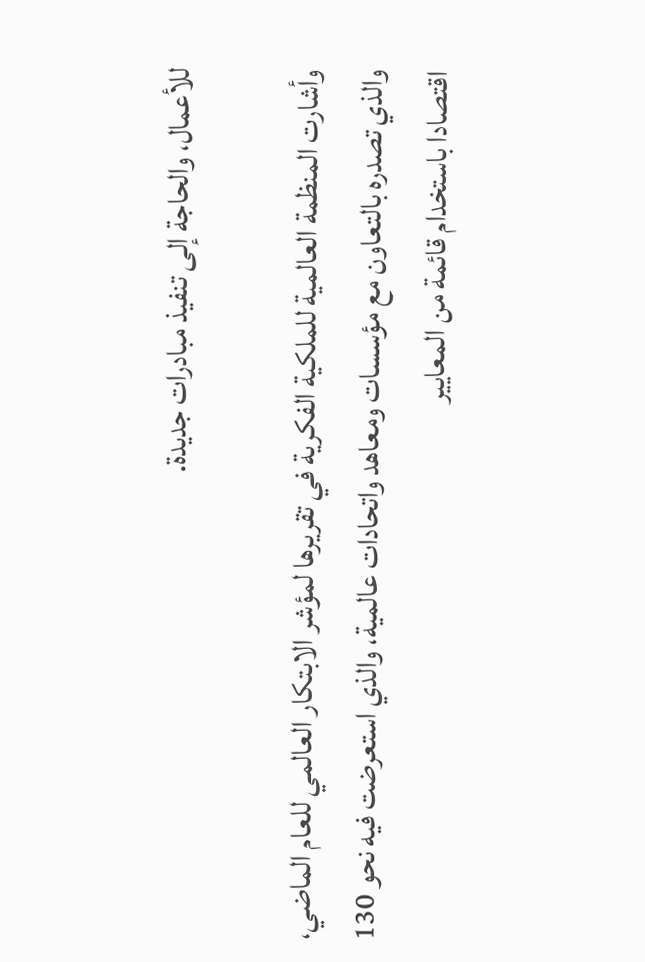للأعمال، والحاجة إلى تنفيذ مبادرات جديدة.

وأشارت المنظمة العالمية للملكية الفكرية في تقريرها لمؤشر الابتكار العالمي للعام الماضي، والذي تصدره بالتعاون مع مؤسسات ومعاهد واتحادات عالمية، والذي استعرضت فيه نحو 130 اقتصادا باستخدام قائمة من المعايير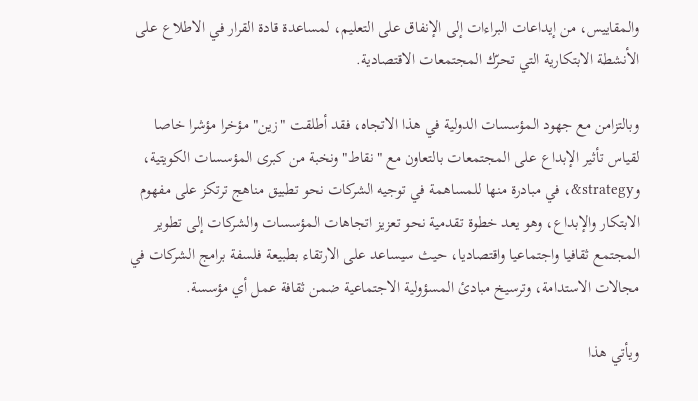والمقاييس، من إيداعات البراءات إلى الإنفاق على التعليم، لمساعدة قادة القرار في الاطلاع على الأنشطة الابتكارية التي تحرّك المجتمعات الاقتصادية.

وبالتزامن مع جهود المؤسسات الدولية في هذا الاتجاه، فقد أطلقت "زين" مؤخرا مؤشرا خاصا لقياس تأثير الإبداع على المجتمعات بالتعاون مع "نقاط" ونخبة من كبرى المؤسسات الكويتية، وstrategy&، في مبادرة منها للمساهمة في توجيه الشركات نحو تطبيق مناهج ترتكز على مفهوم الابتكار والإبداع، وهو يعد خطوة تقدمية نحو تعزيز اتجاهات المؤسسات والشركات إلى تطوير المجتمع ثقافيا واجتماعيا واقتصاديا، حيث سيساعد على الارتقاء بطبيعة فلسفة برامج الشركات في مجالات الاستدامة، وترسيخ مبادئ المسؤولية الاجتماعية ضمن ثقافة عمل أي مؤسسة.

ويأتي هذا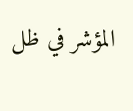المؤشر في ظل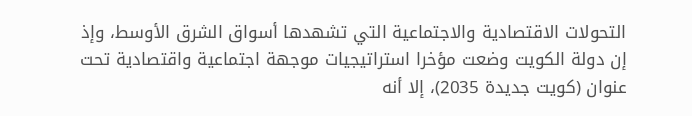التحولات الاقتصادية والاجتماعية التي تشهدها أسواق الشرق الأوسط، وإذ إن دولة الكويت وضعت مؤخرا استراتيجيات موجهة اجتماعية واقتصادية تحت عنوان (كويت جديدة 2035)، إلا أنه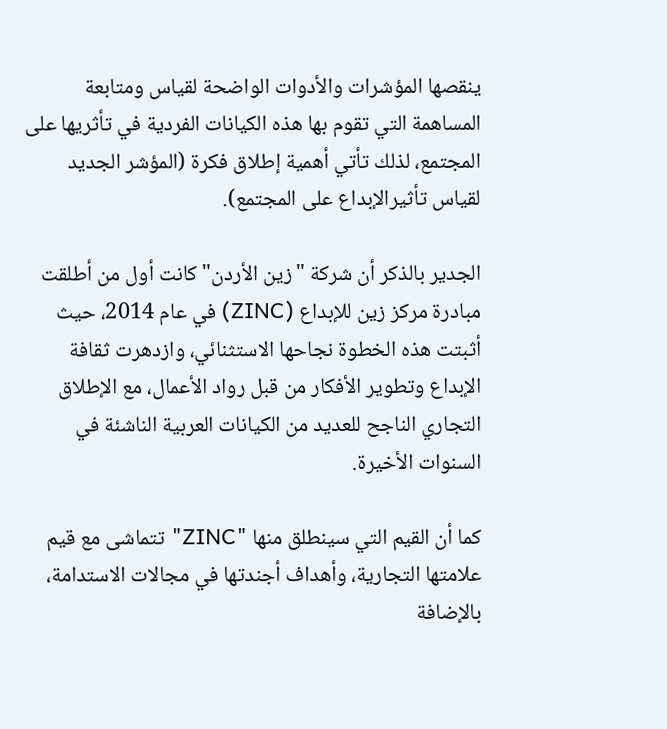ينقصها المؤشرات والأدوات الواضحة لقياس ومتابعة المساهمة التي تقوم بها هذه الكيانات الفردية في تأثريها على المجتمع، لذلك تأتي أهمية إطلاق فكرة (المؤشر الجديد لقياس تأثيرالإبداع على المجتمع).

الجدير بالذكر أن شركة "زين الأردن" كانت أول من أطلقت مبادرة مركز زين للإبداع (ZINC) في عام 2014، حيث أثبتت هذه الخطوة نجاحها الاستثنائي، وازدهرت ثقافة الإبداع وتطوير الأفكار من قبل رواد الأعمال، مع الإطلاق التجاري الناجح للعديد من الكيانات العربية الناشئة في السنوات الأخيرة.

كما أن القيم التي سينطلق منها "ZINC" تتماشى مع قيم علامتها التجارية، وأهداف أجندتها في مجالات الاستدامة، بالإضافة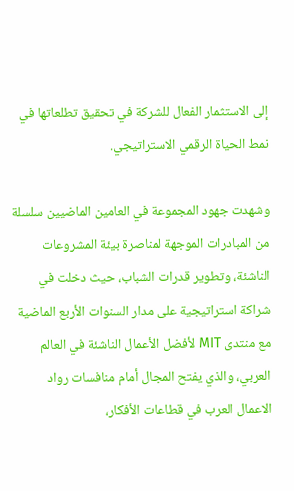إلى الاستثمار الفعال للشركة في تحقيق تطلعاتها في نمط الحياة الرقمي الاستراتيجي.

وشهدت جهود المجموعة في العامين الماضيين سلسلة من المبادرات الموجهة لمناصرة بيئة المشروعات الناشئة، وتطوير قدرات الشباب، حيث دخلت في شراكة استراتيجية على مدار السنوات الأربع الماضية مع منتدى MIT لأفضل الأعمال الناشئة في العالم العربي، والذي يفتح المجال أمام منافسات رواد الاعمال العرب في قطاعات الأفكار،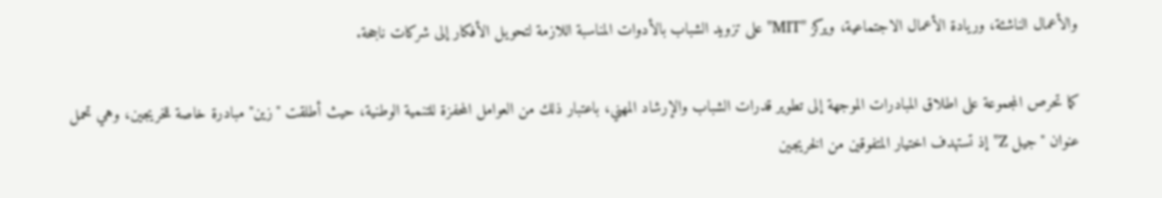والأعمال الناشئة، وريادة الأعمال الاجتماعية، ويركز "MIT" على تزويد الشباب بالأدوات المناسبة اللازمة لتحويل الأفكار إلى شركات ناجحة.

كما تحرص المجموعة على اطلاق المبادرات الموجهة إلى تطوير قدرات الشباب والإرشاد المهني، باعتبار ذلك من العوامل المحفزة للتنمية الوطنية، حيث أطلقت "زين" مبادرة خاصة للخريجين، وهي تحمل عنوان "جيل Z" إذ تستهدف اختيار المتفوقين من الخريجين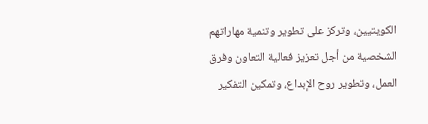الكويتيين، وتركز على تطوير وتنمية مهاراتهم الشخصية من أجل تعزيز فعالية التعاون وفرق العمل، وتطوير روح الإبداع، وتمكين التفكير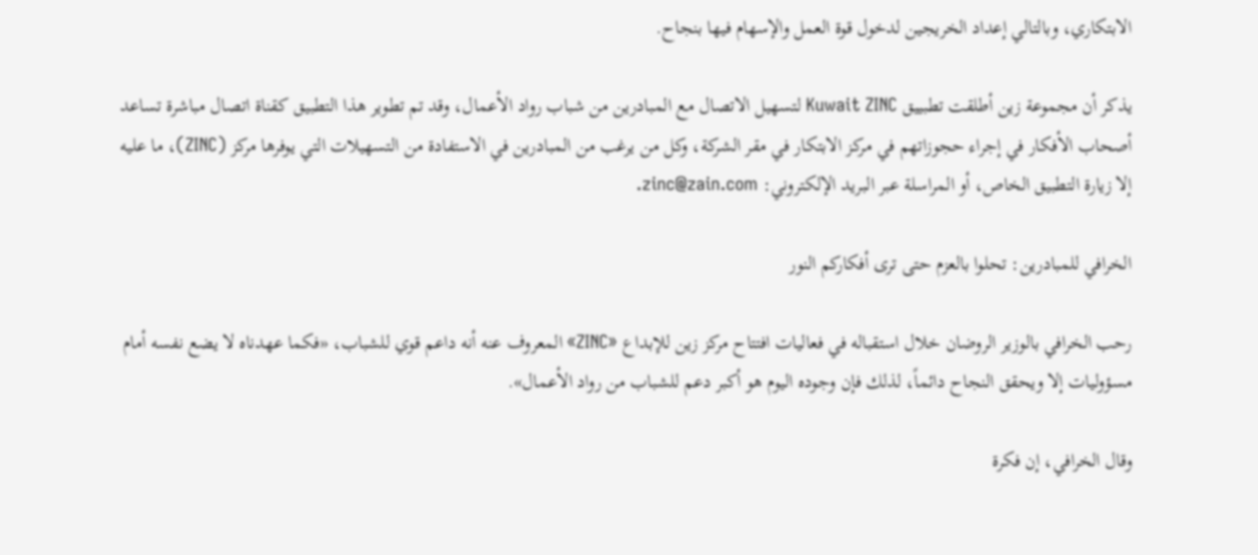الابتكاري، وبالتالي إعداد الخريجين لدخول قوة العمل والإسهام فيها بنجاح.

يذكر أن مجموعة زين أطلقت تطبييق Kuwait ZINC لتسهيل الاتصال مع المبادرين من شباب رواد الأعمال، وقد تم تطوير هذا التطبيق كقناة اتصال مباشرة تساعد أصحاب الأفكار في إجراء حجوزاتهم في مركز الابتكار في مقر الشركة، وكل من يرغب من المبادرين في الاستفادة من التسهيلات التي يوفرها مركز (ZINC)، ما عليه إلا زيارة التطبيق الخاص، أو المراسلة عبر البريد الإلكتروني: zinc@zain.com.

الخرافي للمبادرين: تحلوا بالعزم حتى ترى أفكاركم النور

رحب الخرافي بالوزير الروضان خلال استقباله في فعاليات افتتاح مركز زين للإبداع «ZINC» المعروف عنه أنه داعم قوي للشباب، «فكما عهدناه لا يضع نفسه أمام مسؤوليات إلا ويحقق النجاح دائماً، لذلك فإن وجوده اليوم هو أكبر دعم للشباب من رواد الأعمال».

وقال الخرافي، إن فكرة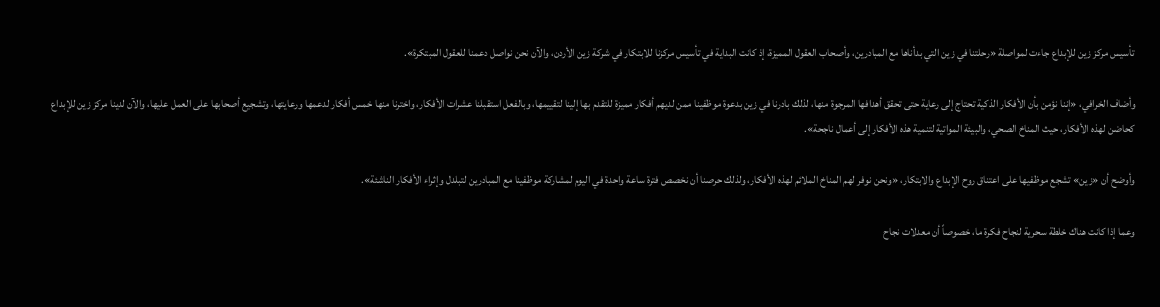تأسيس مركز زين للإبداع جاءت لمواصلة «رحلتنا في زين التي بدأناها مع المبادرين، وأصحاب العقول المميزة، إذ كانت البداية في تأسيس مركزنا للابتكار في شركة زين الأردن، والآن نحن نواصل دعمنا للعقول المبتكرة».

وأضاف الخرافي، «إننا نؤمن بأن الأفكار الذكية تحتاج إلى رعاية حتى تحقق أهدافها المرجوة منها، لذلك بادرنا في زين بدعوة موظفينا ممن لديهم أفكار مميزة للتقدم بها إلينا لتقييمها، وبالفعل استقبلنا عشرات الأفكار، واخترنا منها خمس أفكار لدعمها ورعايتها، وتشجيع أصحابها على العمل عليها، والآن لدينا مركز زين للإبداع كحاضن لهذه الأفكار، حيث المناخ الصحي، والبيئة المواتية لتنمية هذه الأفكار إلى أعمال ناجحة».

وأوضح أن «زين» تشجع موظفيها على اعتناق روح الإبداع والابتكار، «ونحن نوفر لهم المناخ الملائم لهذه الأفكار، ولذلك حرصنا أن نخصص فترة ساعة واحدة في اليوم لمشاركة موظفينا مع المبادرين لتبلدل وإثراء الأفكار الناشئة».

وعما إذا كانت هناك خلطة سحرية لنجاح فكرة ما، خصوصاً أن معدلات نجاح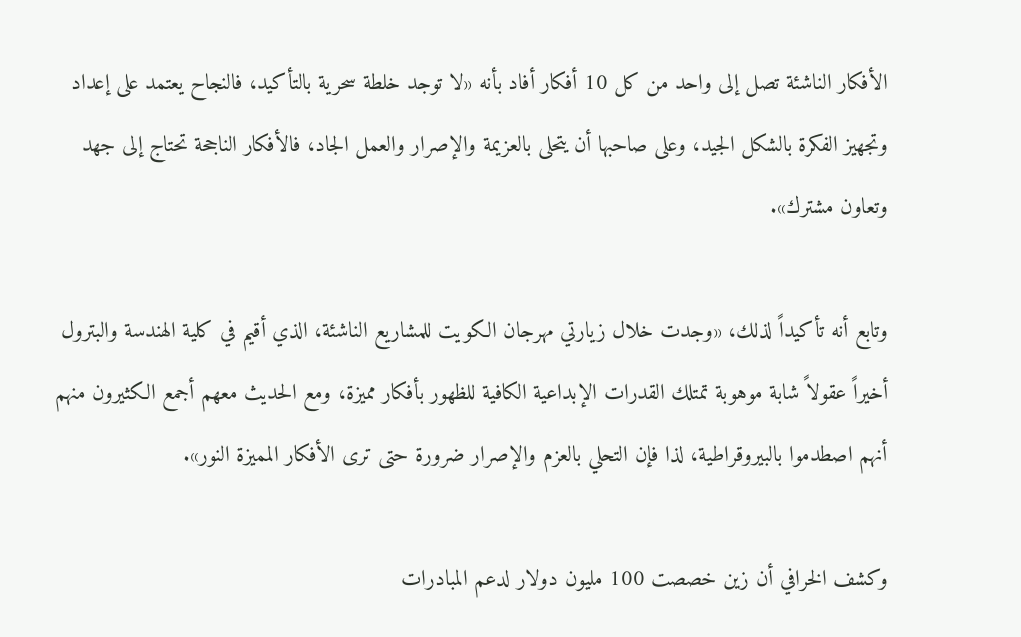الأفكار الناشئة تصل إلى واحد من كل 10 أفكار أفاد بأنه «لا توجد خلطة سحرية بالتأكيد، فالنجاح يعتمد على إعداد وتجهيز الفكرة بالشكل الجيد، وعلى صاحبها أن يتحلى بالعزيمة والإصرار والعمل الجاد، فالأفكار الناجحة تحتاج إلى جهد وتعاون مشترك».

وتابع أنه تأكيداً لذلك، «وجدت خلال زيارتي مهرجان الكويت للمشاريع الناشئة، الذي أقيم في كلية الهندسة والبترول أخيراً عقولاً شابة موهوبة تمتلك القدرات الإبداعية الكافية للظهور بأفكار مميزة، ومع الحديث معهم أجمع الكثيرون منهم أنهم اصطدموا بالبيروقراطية، لذا فإن التحلي بالعزم والإصرار ضرورة حتى ترى الأفكار المميزة النور».

وكشف الخرافي أن زين خصصت 100 مليون دولار لدعم المبادرات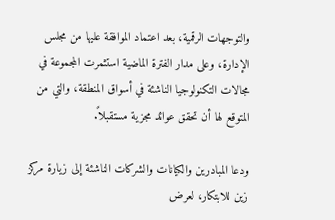والتوجهات الرقمية، بعد اعتماد الموافقة عليها من مجلس الإدارة، وعلى مدار الفترة الماضية استثمرت المجموعة في مجالات التكنولوجيا الناشئة في أسواق المنطقة، والتي من المتوقع لها أن تحقق عوائد مجزية مستقبلاً.

ودعا المبادرين والكيانات والشركات الناشئة إلى زيارة مركز زين للابتكار، لعرض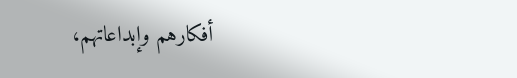أفكارهم وإبداعاتهم،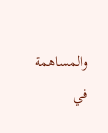والمساهمة في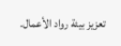تعزيز بيئة رواد الأعمال.